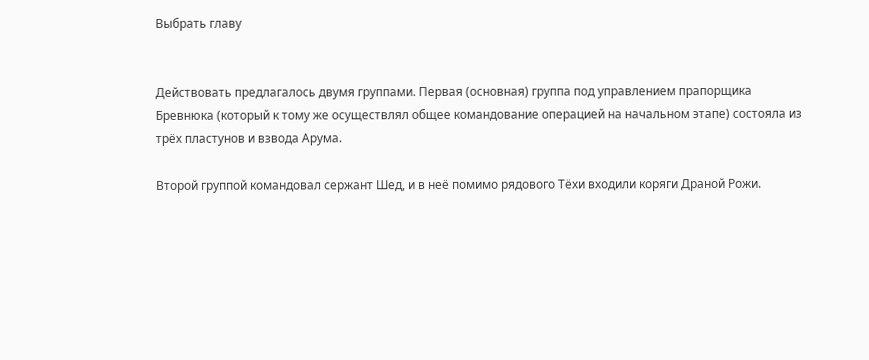Выбрать главу


Действовать предлагалось двумя группами. Первая (основная) группа под управлением прапорщика Бревнюка (который к тому же осуществлял общее командование операцией на начальном этапе) состояла из трёх пластунов и взвода Арума.

Второй группой командовал сержант Шед, и в неё помимо рядового Тёхи входили коряги Драной Рожи.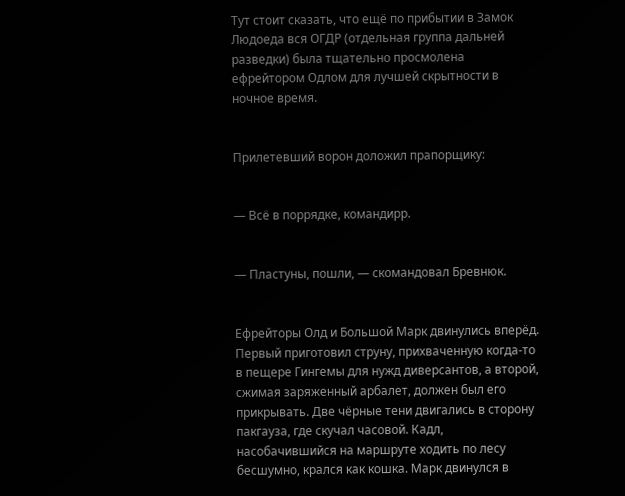Тут стоит сказать, что ещё по прибытии в Замок Людоеда вся ОГДР (отдельная группа дальней разведки) была тщательно просмолена ефрейтором Одлом для лучшей скрытности в ночное время.


Прилетевший ворон доложил прапорщику:


— Всё в поррядке, командирр.


— Пластуны, пошли, — скомандовал Бревнюк.


Ефрейторы Олд и Большой Марк двинулись вперёд. Первый приготовил струну, прихваченную когда-то в пещере Гингемы для нужд диверсантов, а второй, сжимая заряженный арбалет, должен был его прикрывать. Две чёрные тени двигались в сторону пакгауза, где скучал часовой. Кадл, насобачившийся на маршруте ходить по лесу бесшумно, крался как кошка. Марк двинулся в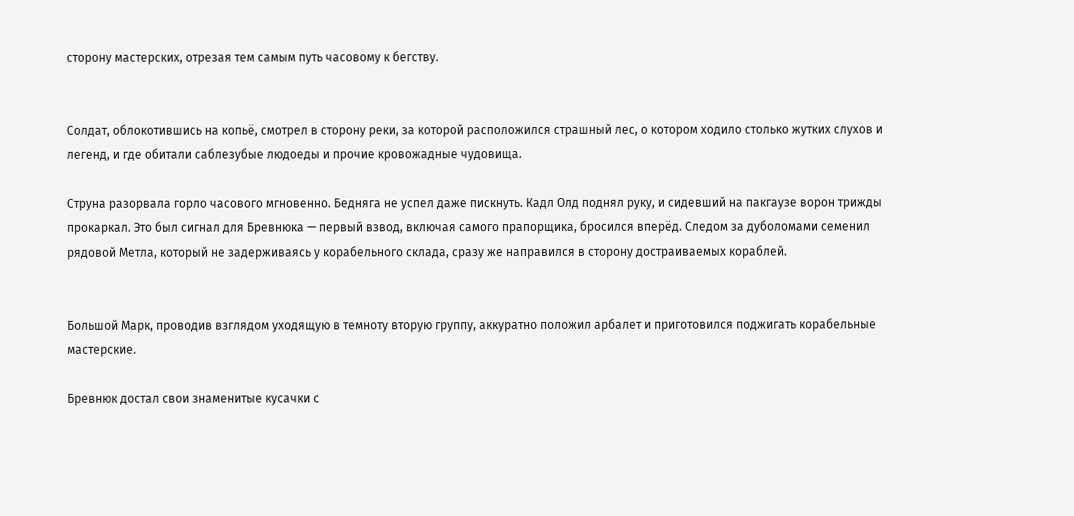сторону мастерских, отрезая тем самым путь часовому к бегству.


Солдат, облокотившись на копьё, смотрел в сторону реки, за которой расположился страшный лес, о котором ходило столько жутких слухов и легенд, и где обитали саблезубые людоеды и прочие кровожадные чудовища.

Струна разорвала горло часового мгновенно. Бедняга не успел даже пискнуть. Кадл Олд поднял руку, и сидевший на пакгаузе ворон трижды прокаркал. Это был сигнал для Бревнюка — первый взвод, включая самого прапорщика, бросился вперёд. Следом за дуболомами семенил рядовой Метла, который не задерживаясь у корабельного склада, сразу же направился в сторону достраиваемых кораблей.


Большой Марк, проводив взглядом уходящую в темноту вторую группу, аккуратно положил арбалет и приготовился поджигать корабельные мастерские.

Бревнюк достал свои знаменитые кусачки с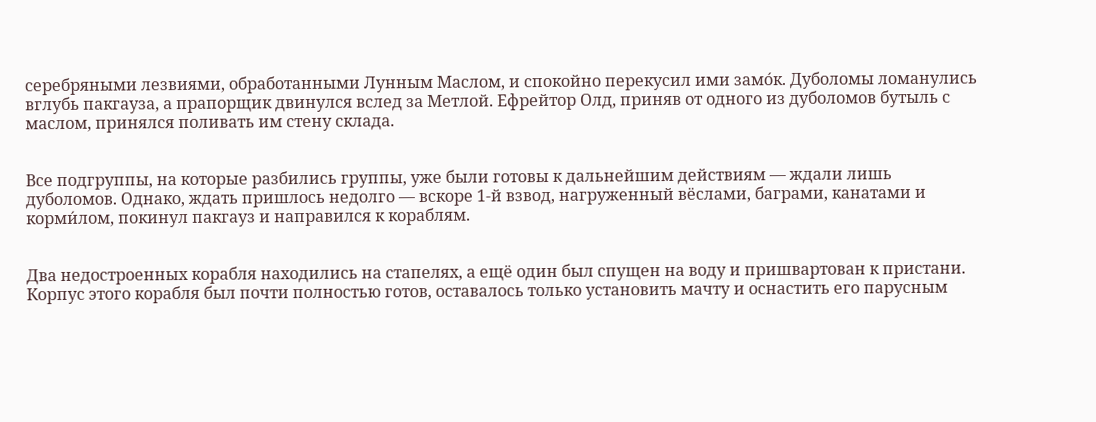серебряными лезвиями, обработанными Лунным Маслом, и спокойно перекусил ими замо́к. Дуболомы ломанулись вглубь пакгауза, а прапорщик двинулся вслед за Метлой. Ефрейтор Олд, приняв от одного из дуболомов бутыль с маслом, принялся поливать им стену склада.


Все подгруппы, на которые разбились группы, уже были готовы к дальнейшим действиям — ждали лишь дуболомов. Однако, ждать пришлось недолго — вскоре 1-й взвод, нагруженный вёслами, баграми, канатами и корми́лом, покинул пакгауз и направился к кораблям.


Два недостроенных корабля находились на стапелях, а ещё один был спущен на воду и пришвартован к пристани. Корпус этого корабля был почти полностью готов, оставалось только установить мачту и оснастить его парусным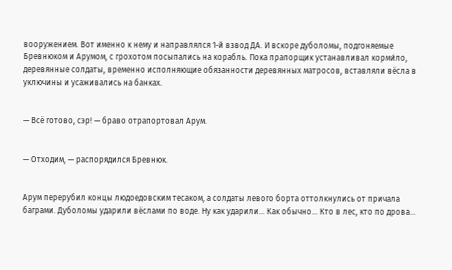вооружением. Вот именно к нему и направлялся 1-й взвод ДА. И вскоре дуболомы, подгоняемые Бревнюком и Арумом, с грохотом посыпались на корабль. Пока прапорщик устанавливал корми́ло, деревянные солдаты, временно исполняющие обязанности деревянных матросов, вставляли вёсла в уключины и усаживались на банках.


— Всё готово, сэр! — браво отрапортовал Арум.


— Отходим, — распорядился Бревнюк.


Арум перерубил концы людоедовским тесаком, а солдаты левого борта оттолкнулись от причала баграми. Дуболомы ударили вёслами по воде. Ну как ударили… Как обычно… Кто в лес, кто по дрова…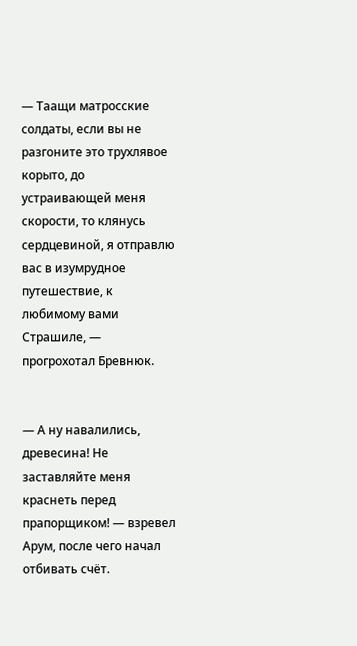— Таащи матросские солдаты, если вы не разгоните это трухлявое корыто, до устраивающей меня скорости, то клянусь сердцевиной, я отправлю вас в изумрудное путешествие, к любимому вами Страшиле, — прогрохотал Бревнюк.


— А ну навалились, древесина! Не заставляйте меня краснеть перед прапорщиком! — взревел Арум, после чего начал отбивать счёт.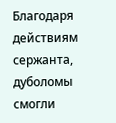Благодаря действиям сержанта, дуболомы смогли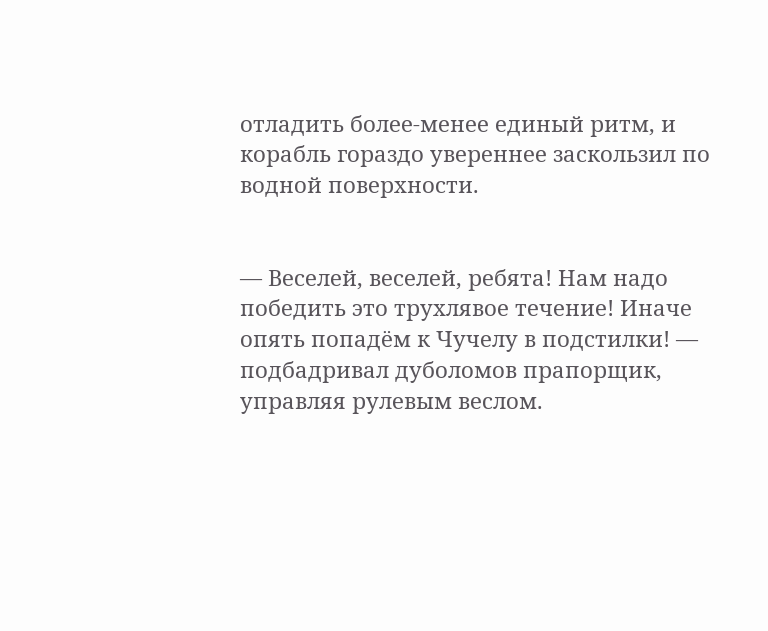отладить более-менее единый ритм, и корабль гораздо увереннее заскользил по водной поверхности.


— Веселей, веселей, ребята! Нам надо победить это трухлявое течение! Иначе опять попадём к Чучелу в подстилки! — подбадривал дуболомов прапорщик, управляя рулевым веслом.